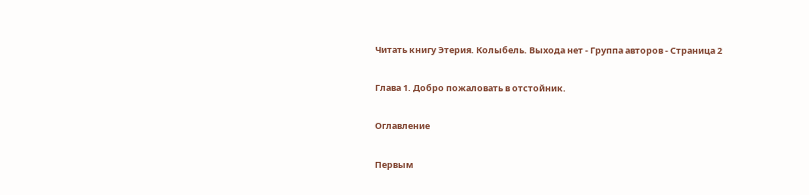Читать книгу Этерия. Колыбель. Выхода нет - Группа авторов - Страница 2

Глава 1. Добро пожаловать в отстойник.

Оглавление

Первым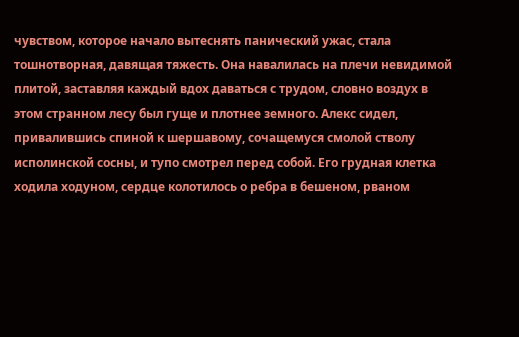чувством, которое начало вытеснять панический ужас, стала тошнотворная, давящая тяжесть. Она навалилась на плечи невидимой плитой, заставляя каждый вдох даваться с трудом, словно воздух в этом странном лесу был гуще и плотнее земного. Алекс сидел, привалившись спиной к шершавому, сочащемуся смолой стволу исполинской сосны, и тупо смотрел перед собой. Его грудная клетка ходила ходуном, сердце колотилось о ребра в бешеном, рваном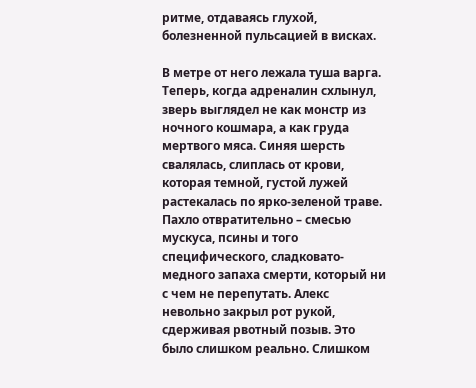ритме, отдаваясь глухой, болезненной пульсацией в висках.

В метре от него лежала туша варга. Теперь, когда адреналин схлынул, зверь выглядел не как монстр из ночного кошмара, а как груда мертвого мяса. Синяя шерсть свалялась, слиплась от крови, которая темной, густой лужей растекалась по ярко-зеленой траве. Пахло отвратительно – смесью мускуса, псины и того специфического, сладковато-медного запаха смерти, который ни с чем не перепутать. Алекс невольно закрыл рот рукой, сдерживая рвотный позыв. Это было слишком реально. Слишком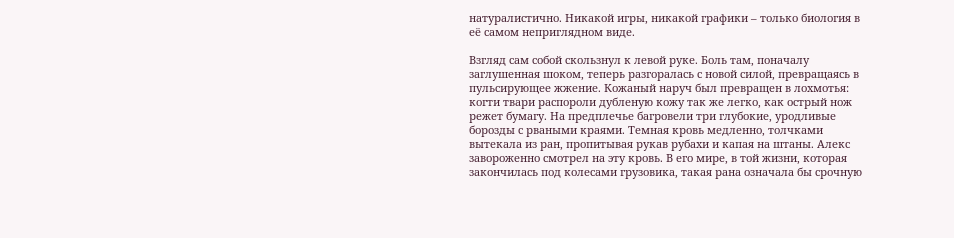натуралистично. Никакой игры, никакой графики – только биология в её самом неприглядном виде.

Взгляд сам собой скользнул к левой руке. Боль там, поначалу заглушенная шоком, теперь разгоралась с новой силой, превращаясь в пульсирующее жжение. Кожаный наруч был превращен в лохмотья: когти твари распороли дубленую кожу так же легко, как острый нож режет бумагу. На предплечье багровели три глубокие, уродливые борозды с рваными краями. Темная кровь медленно, толчками вытекала из ран, пропитывая рукав рубахи и капая на штаны. Алекс завороженно смотрел на эту кровь. В его мире, в той жизни, которая закончилась под колесами грузовика, такая рана означала бы срочную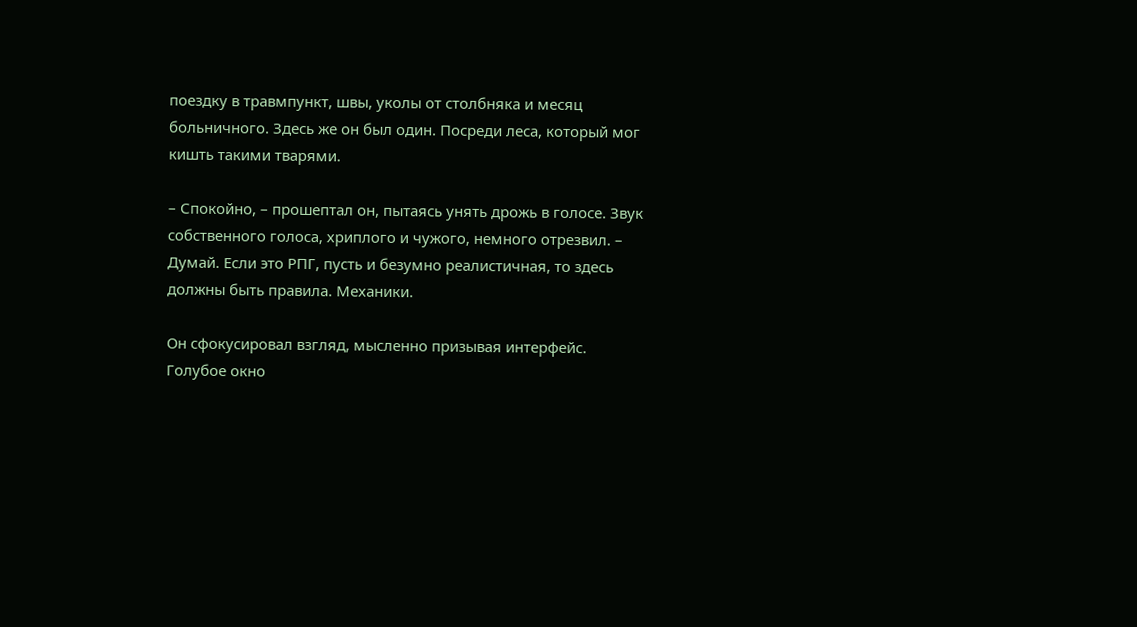поездку в травмпункт, швы, уколы от столбняка и месяц больничного. Здесь же он был один. Посреди леса, который мог кишть такими тварями.

– Спокойно, – прошептал он, пытаясь унять дрожь в голосе. Звук собственного голоса, хриплого и чужого, немного отрезвил. – Думай. Если это РПГ, пусть и безумно реалистичная, то здесь должны быть правила. Механики.

Он сфокусировал взгляд, мысленно призывая интерфейс. Голубое окно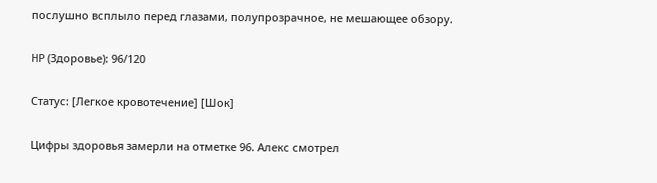послушно всплыло перед глазами, полупрозрачное, не мешающее обзору.

HP (Здоровье): 96/120

Статус: [Легкое кровотечение] [Шок]

Цифры здоровья замерли на отметке 96. Алекс смотрел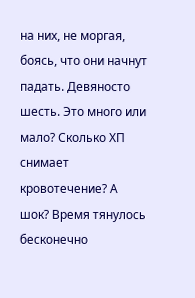на них, не моргая, боясь, что они начнут падать. Девяносто шесть. Это много или мало? Сколько ХП снимает кровотечение? А шок? Время тянулось бесконечно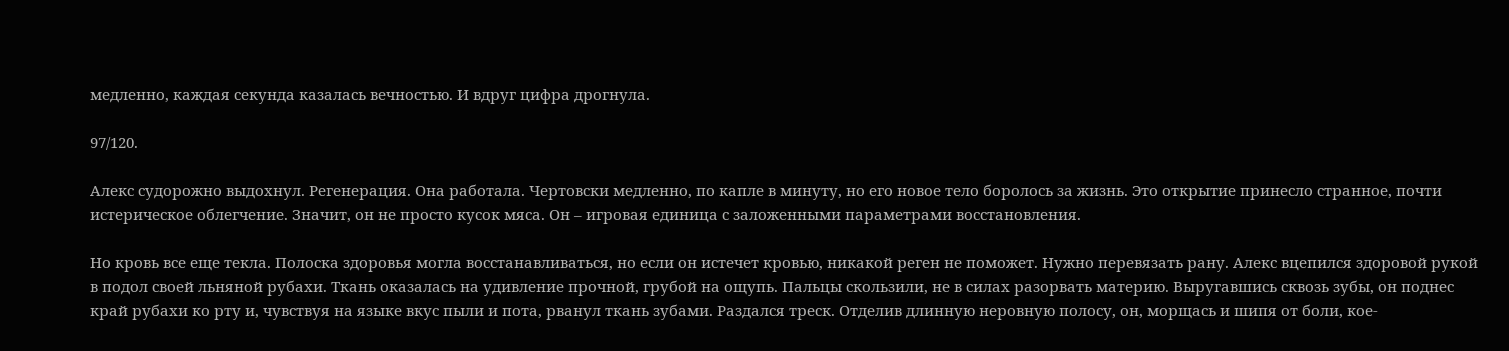медленно, каждая секунда казалась вечностью. И вдруг цифра дрогнула.

97/120.

Алекс судорожно выдохнул. Регенерация. Она работала. Чертовски медленно, по капле в минуту, но его новое тело боролось за жизнь. Это открытие принесло странное, почти истерическое облегчение. Значит, он не просто кусок мяса. Он – игровая единица с заложенными параметрами восстановления.

Но кровь все еще текла. Полоска здоровья могла восстанавливаться, но если он истечет кровью, никакой реген не поможет. Нужно перевязать рану. Алекс вцепился здоровой рукой в подол своей льняной рубахи. Ткань оказалась на удивление прочной, грубой на ощупь. Пальцы скользили, не в силах разорвать материю. Выругавшись сквозь зубы, он поднес край рубахи ко рту и, чувствуя на языке вкус пыли и пота, рванул ткань зубами. Раздался треск. Отделив длинную неровную полосу, он, морщась и шипя от боли, кое-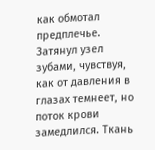как обмотал предплечье. Затянул узел зубами, чувствуя, как от давления в глазах темнеет, но поток крови замедлился. Ткань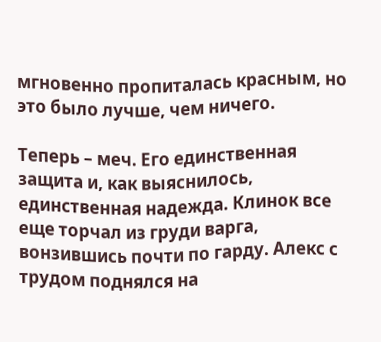мгновенно пропиталась красным, но это было лучше, чем ничего.

Теперь – меч. Его единственная защита и, как выяснилось, единственная надежда. Клинок все еще торчал из груди варга, вонзившись почти по гарду. Алекс с трудом поднялся на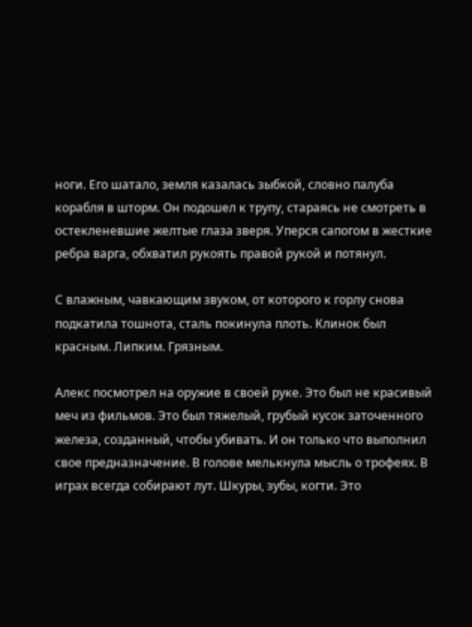ноги. Его шатало, земля казалась зыбкой, словно палуба корабля в шторм. Он подошел к трупу, стараясь не смотреть в остекленевшие желтые глаза зверя. Уперся сапогом в жесткие ребра варга, обхватил рукоять правой рукой и потянул.

С влажным, чавкающим звуком, от которого к горлу снова подкатила тошнота, сталь покинула плоть. Клинок был красным. Липким. Грязным.

Алекс посмотрел на оружие в своей руке. Это был не красивый меч из фильмов. Это был тяжелый, грубый кусок заточенного железа, созданный, чтобы убивать. И он только что выполнил свое предназначение. В голове мелькнула мысль о трофеях. В играх всегда собирают лут. Шкуры, зубы, когти. Это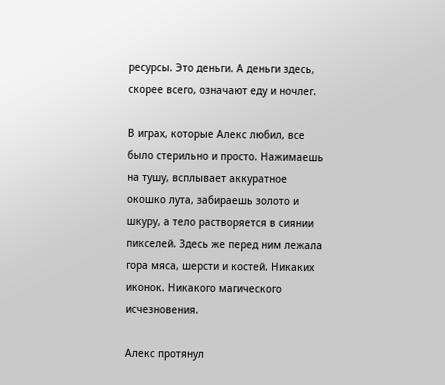ресурсы. Это деньги. А деньги здесь, скорее всего, означают еду и ночлег.

В играх, которые Алекс любил, все было стерильно и просто. Нажимаешь на тушу, всплывает аккуратное окошко лута, забираешь золото и шкуру, а тело растворяется в сиянии пикселей. Здесь же перед ним лежала гора мяса, шерсти и костей. Никаких иконок. Никакого магического исчезновения.

Алекс протянул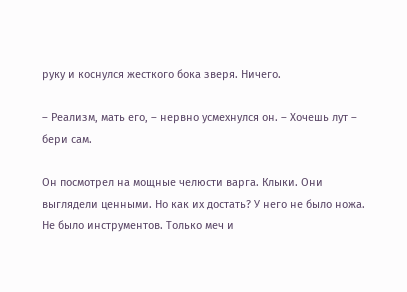руку и коснулся жесткого бока зверя. Ничего.

– Реализм, мать его, – нервно усмехнулся он. – Хочешь лут – бери сам.

Он посмотрел на мощные челюсти варга. Клыки. Они выглядели ценными. Но как их достать? У него не было ножа. Не было инструментов. Только меч и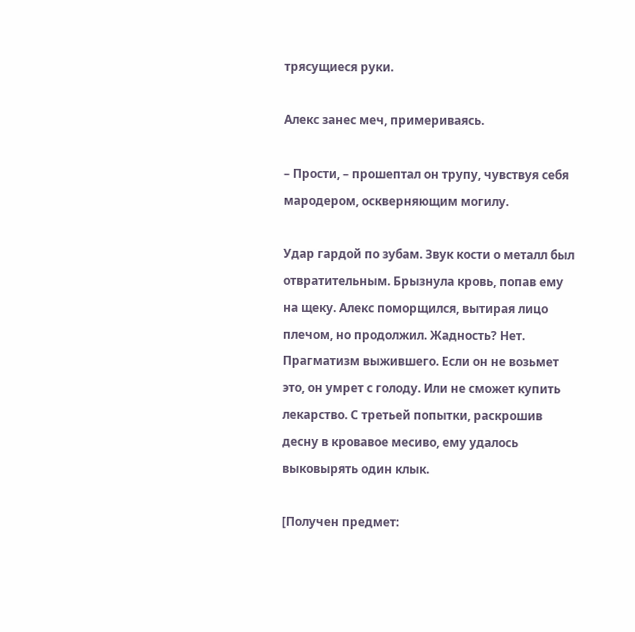трясущиеся руки.

Алекс занес меч, примериваясь.

– Прости, – прошептал он трупу, чувствуя себя мародером, оскверняющим могилу.

Удар гардой по зубам. Звук кости о металл был отвратительным. Брызнула кровь, попав ему на щеку. Алекс поморщился, вытирая лицо плечом, но продолжил. Жадность? Нет. Прагматизм выжившего. Если он не возьмет это, он умрет с голоду. Или не сможет купить лекарство. С третьей попытки, раскрошив десну в кровавое месиво, ему удалось выковырять один клык.

[Получен предмет: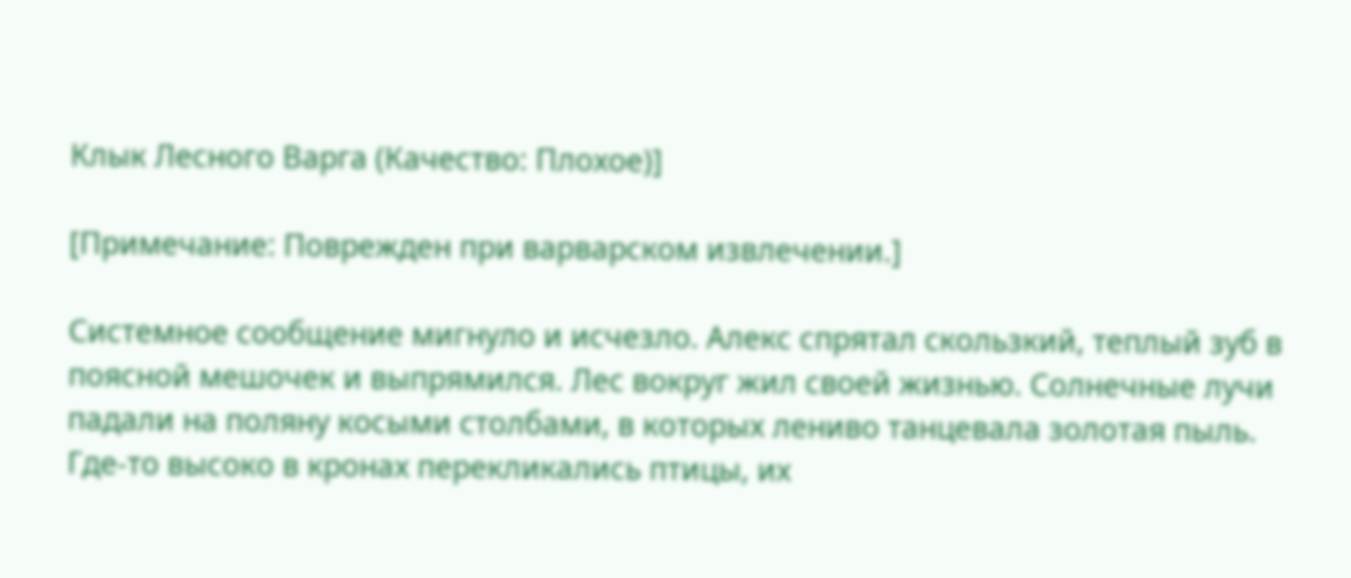Клык Лесного Варга (Качество: Плохое)]

[Примечание: Поврежден при варварском извлечении.]

Системное сообщение мигнуло и исчезло. Алекс спрятал скользкий, теплый зуб в поясной мешочек и выпрямился. Лес вокруг жил своей жизнью. Солнечные лучи падали на поляну косыми столбами, в которых лениво танцевала золотая пыль. Где-то высоко в кронах перекликались птицы, их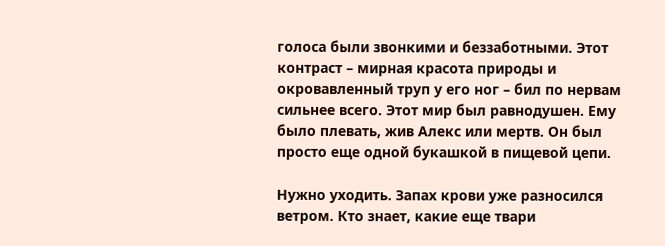голоса были звонкими и беззаботными. Этот контраст – мирная красота природы и окровавленный труп у его ног – бил по нервам сильнее всего. Этот мир был равнодушен. Ему было плевать, жив Алекс или мертв. Он был просто еще одной букашкой в пищевой цепи.

Нужно уходить. Запах крови уже разносился ветром. Кто знает, какие еще твари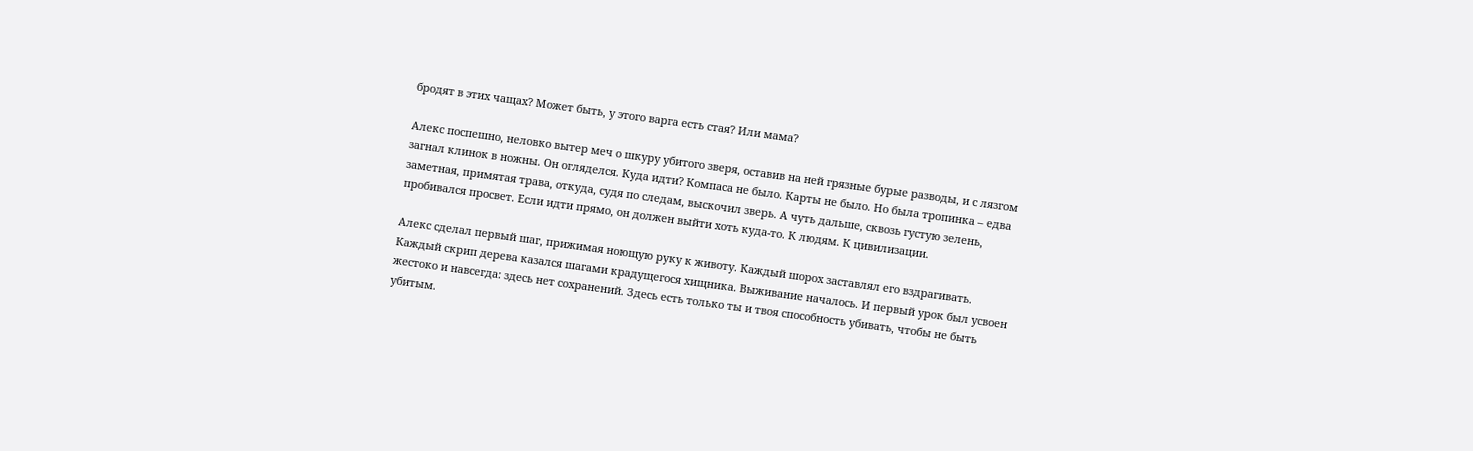бродят в этих чащах? Может быть, у этого варга есть стая? Или мама?

Алекс поспешно, неловко вытер меч о шкуру убитого зверя, оставив на ней грязные бурые разводы, и с лязгом загнал клинок в ножны. Он огляделся. Куда идти? Компаса не было. Карты не было. Но была тропинка – едва заметная, примятая трава, откуда, судя по следам, выскочил зверь. А чуть дальше, сквозь густую зелень, пробивался просвет. Если идти прямо, он должен выйти хоть куда-то. К людям. К цивилизации.

Алекс сделал первый шаг, прижимая ноющую руку к животу. Каждый шорох заставлял его вздрагивать. Каждый скрип дерева казался шагами крадущегося хищника. Выживание началось. И первый урок был усвоен жестоко и навсегда: здесь нет сохранений. Здесь есть только ты и твоя способность убивать, чтобы не быть убитым.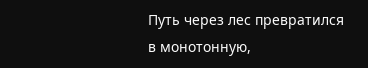Путь через лес превратился в монотонную,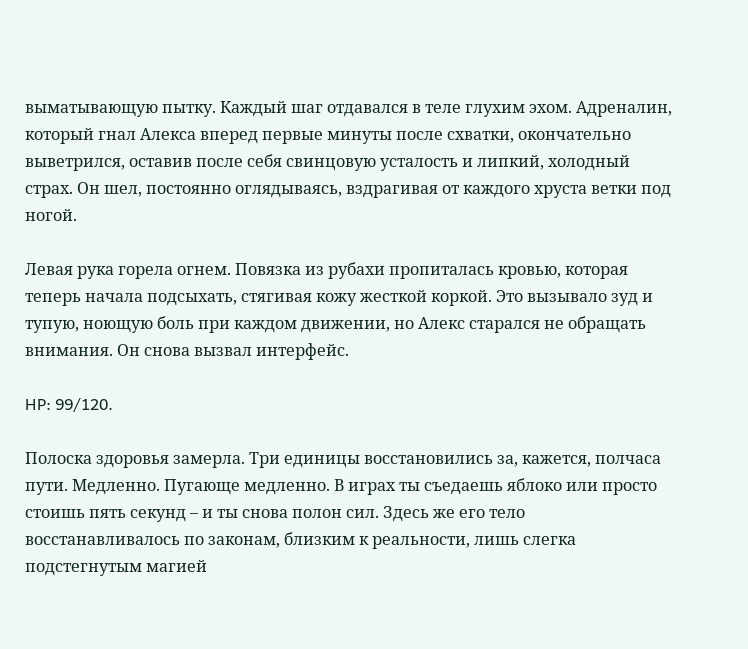выматывающую пытку. Каждый шаг отдавался в теле глухим эхом. Адреналин, который гнал Алекса вперед первые минуты после схватки, окончательно выветрился, оставив после себя свинцовую усталость и липкий, холодный страх. Он шел, постоянно оглядываясь, вздрагивая от каждого хруста ветки под ногой.

Левая рука горела огнем. Повязка из рубахи пропиталась кровью, которая теперь начала подсыхать, стягивая кожу жесткой коркой. Это вызывало зуд и тупую, ноющую боль при каждом движении, но Алекс старался не обращать внимания. Он снова вызвал интерфейс.

HP: 99/120.

Полоска здоровья замерла. Три единицы восстановились за, кажется, полчаса пути. Медленно. Пугающе медленно. В играх ты съедаешь яблоко или просто стоишь пять секунд – и ты снова полон сил. Здесь же его тело восстанавливалось по законам, близким к реальности, лишь слегка подстегнутым магией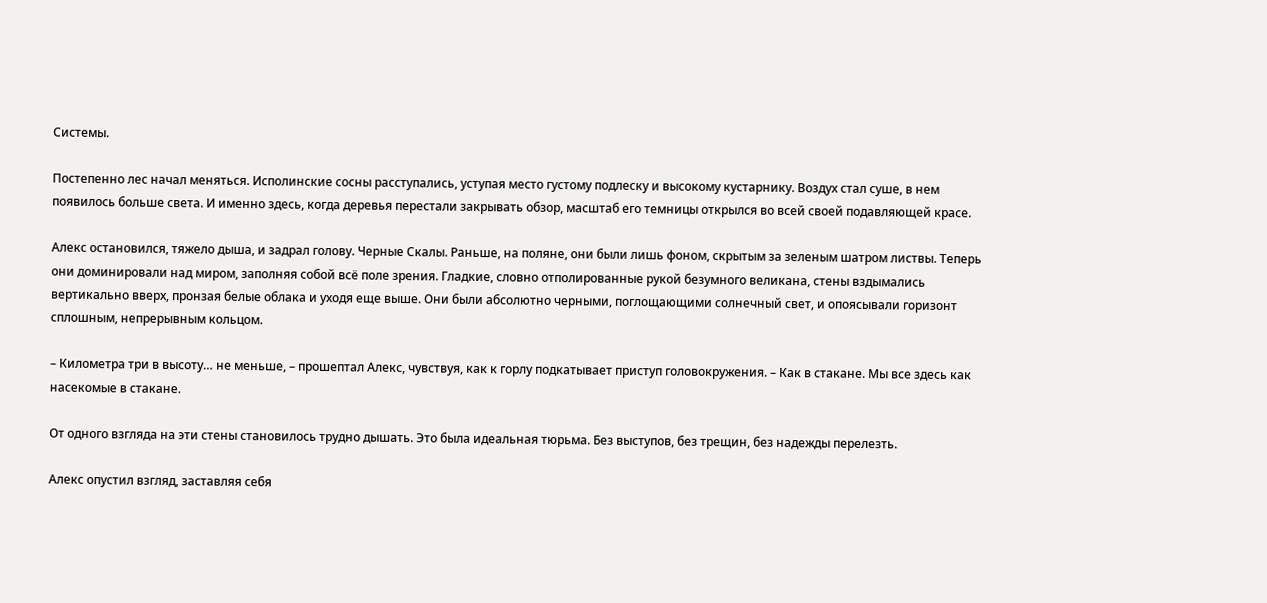Системы.

Постепенно лес начал меняться. Исполинские сосны расступались, уступая место густому подлеску и высокому кустарнику. Воздух стал суше, в нем появилось больше света. И именно здесь, когда деревья перестали закрывать обзор, масштаб его темницы открылся во всей своей подавляющей красе.

Алекс остановился, тяжело дыша, и задрал голову. Черные Скалы. Раньше, на поляне, они были лишь фоном, скрытым за зеленым шатром листвы. Теперь они доминировали над миром, заполняя собой всё поле зрения. Гладкие, словно отполированные рукой безумного великана, стены вздымались вертикально вверх, пронзая белые облака и уходя еще выше. Они были абсолютно черными, поглощающими солнечный свет, и опоясывали горизонт сплошным, непрерывным кольцом.

– Километра три в высоту… не меньше, – прошептал Алекс, чувствуя, как к горлу подкатывает приступ головокружения. – Как в стакане. Мы все здесь как насекомые в стакане.

От одного взгляда на эти стены становилось трудно дышать. Это была идеальная тюрьма. Без выступов, без трещин, без надежды перелезть.

Алекс опустил взгляд, заставляя себя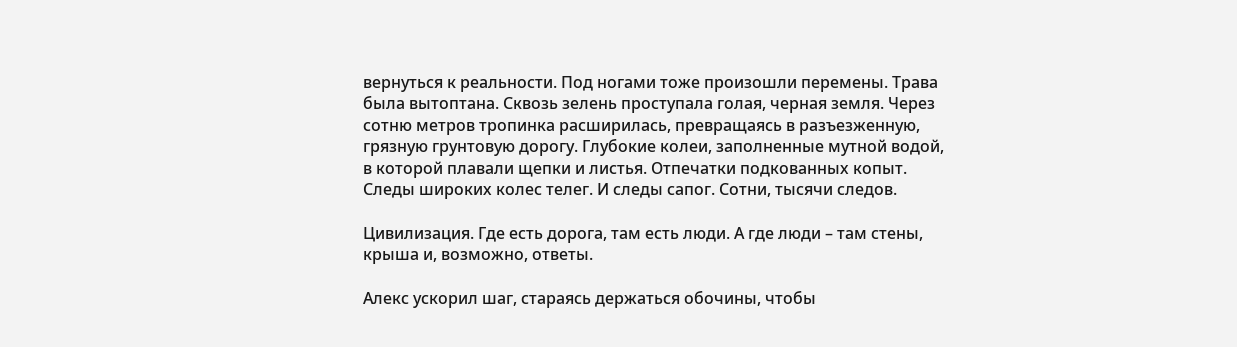вернуться к реальности. Под ногами тоже произошли перемены. Трава была вытоптана. Сквозь зелень проступала голая, черная земля. Через сотню метров тропинка расширилась, превращаясь в разъезженную, грязную грунтовую дорогу. Глубокие колеи, заполненные мутной водой, в которой плавали щепки и листья. Отпечатки подкованных копыт. Следы широких колес телег. И следы сапог. Сотни, тысячи следов.

Цивилизация. Где есть дорога, там есть люди. А где люди – там стены, крыша и, возможно, ответы.

Алекс ускорил шаг, стараясь держаться обочины, чтобы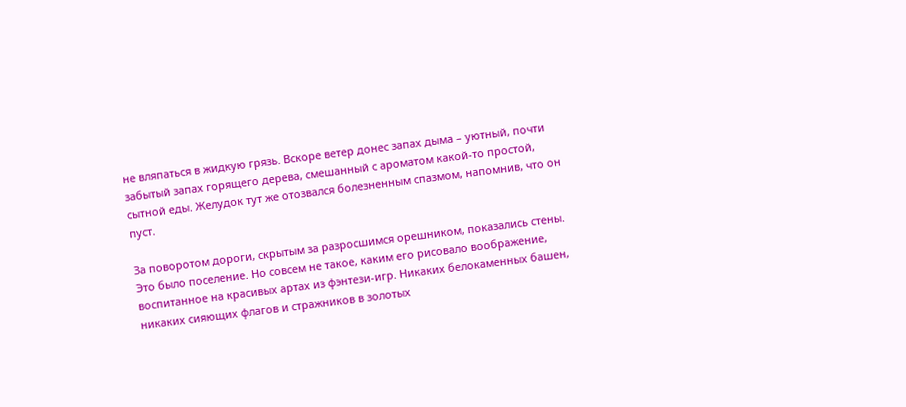не вляпаться в жидкую грязь. Вскоре ветер донес запах дыма – уютный, почти забытый запах горящего дерева, смешанный с ароматом какой-то простой, сытной еды. Желудок тут же отозвался болезненным спазмом, напомнив, что он пуст.

За поворотом дороги, скрытым за разросшимся орешником, показались стены. Это было поселение. Но совсем не такое, каким его рисовало воображение, воспитанное на красивых артах из фэнтези-игр. Никаких белокаменных башен, никаких сияющих флагов и стражников в золотых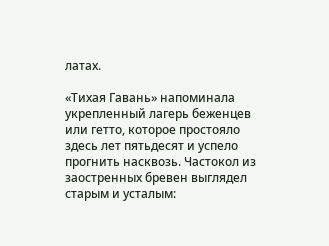латах.

«Тихая Гавань» напоминала укрепленный лагерь беженцев или гетто, которое простояло здесь лет пятьдесят и успело прогнить насквозь. Частокол из заостренных бревен выглядел старым и усталым: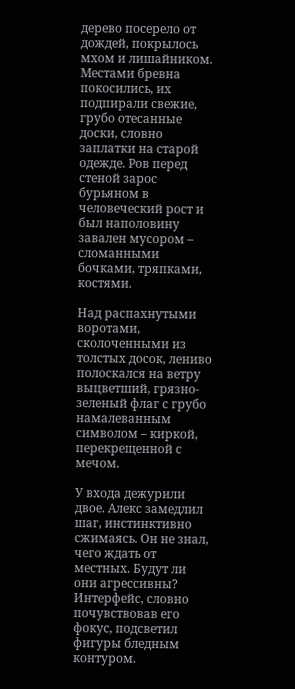дерево посерело от дождей, покрылось мхом и лишайником. Местами бревна покосились, их подпирали свежие, грубо отесанные доски, словно заплатки на старой одежде. Ров перед стеной зарос бурьяном в человеческий рост и был наполовину завален мусором – сломанными бочками, тряпками, костями.

Над распахнутыми воротами, сколоченными из толстых досок, лениво полоскался на ветру выцветший, грязно-зеленый флаг с грубо намалеванным символом – киркой, перекрещенной с мечом.

У входа дежурили двое. Алекс замедлил шаг, инстинктивно сжимаясь. Он не знал, чего ждать от местных. Будут ли они агрессивны? Интерфейс, словно почувствовав его фокус, подсветил фигуры бледным контуром.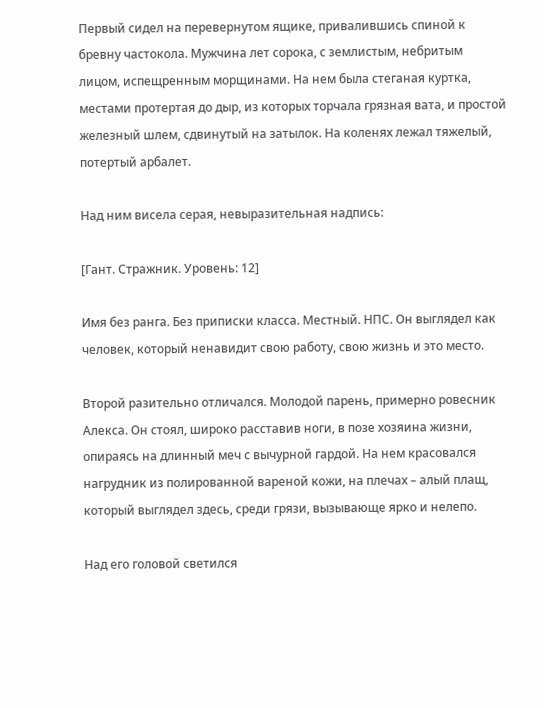Первый сидел на перевернутом ящике, привалившись спиной к бревну частокола. Мужчина лет сорока, с землистым, небритым лицом, испещренным морщинами. На нем была стеганая куртка, местами протертая до дыр, из которых торчала грязная вата, и простой железный шлем, сдвинутый на затылок. На коленях лежал тяжелый, потертый арбалет.

Над ним висела серая, невыразительная надпись:

[Гант. Стражник. Уровень: 12]

Имя без ранга. Без приписки класса. Местный. НПС. Он выглядел как человек, который ненавидит свою работу, свою жизнь и это место.

Второй разительно отличался. Молодой парень, примерно ровесник Алекса. Он стоял, широко расставив ноги, в позе хозяина жизни, опираясь на длинный меч с вычурной гардой. На нем красовался нагрудник из полированной вареной кожи, на плечах – алый плащ, который выглядел здесь, среди грязи, вызывающе ярко и нелепо.

Над его головой светился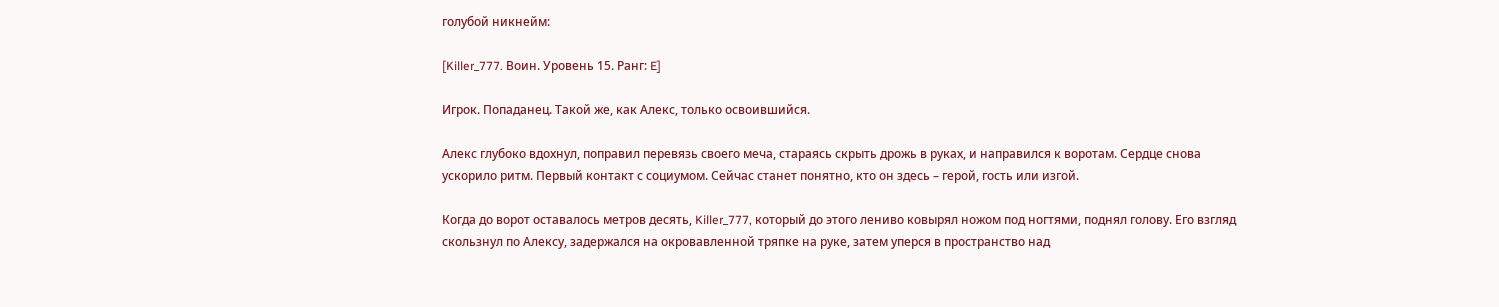голубой никнейм:

[Killer_777. Воин. Уровень 15. Ранг: E]

Игрок. Попаданец. Такой же, как Алекс, только освоившийся.

Алекс глубоко вдохнул, поправил перевязь своего меча, стараясь скрыть дрожь в руках, и направился к воротам. Сердце снова ускорило ритм. Первый контакт с социумом. Сейчас станет понятно, кто он здесь – герой, гость или изгой.

Когда до ворот оставалось метров десять, Killer_777, который до этого лениво ковырял ножом под ногтями, поднял голову. Его взгляд скользнул по Алексу, задержался на окровавленной тряпке на руке, затем уперся в пространство над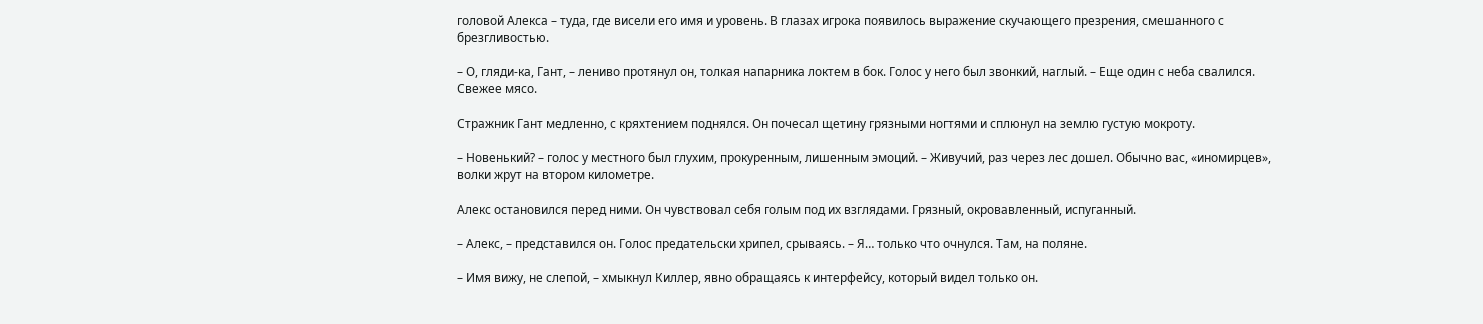головой Алекса – туда, где висели его имя и уровень. В глазах игрока появилось выражение скучающего презрения, смешанного с брезгливостью.

– О, гляди-ка, Гант, – лениво протянул он, толкая напарника локтем в бок. Голос у него был звонкий, наглый. – Еще один с неба свалился. Свежее мясо.

Стражник Гант медленно, с кряхтением поднялся. Он почесал щетину грязными ногтями и сплюнул на землю густую мокроту.

– Новенький? – голос у местного был глухим, прокуренным, лишенным эмоций. – Живучий, раз через лес дошел. Обычно вас, «иномирцев», волки жрут на втором километре.

Алекс остановился перед ними. Он чувствовал себя голым под их взглядами. Грязный, окровавленный, испуганный.

– Алекс, – представился он. Голос предательски хрипел, срываясь. – Я… только что очнулся. Там, на поляне.

– Имя вижу, не слепой, – хмыкнул Киллер, явно обращаясь к интерфейсу, который видел только он.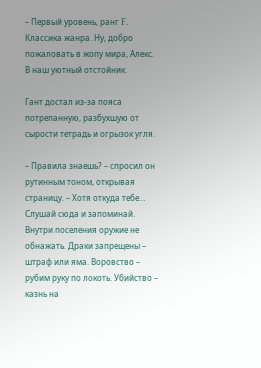– Первый уровень, ранг F. Классика жанра. Ну, добро пожаловать в жопу мира, Алекс. В наш уютный отстойник.

Гант достал из-за пояса потрепанную, разбухшую от сырости тетрадь и огрызок угля.

– Правила знаешь? – спросил он рутинным тоном, открывая страницу. – Хотя откуда тебе… Слушай сюда и запоминай. Внутри поселения оружие не обнажать. Драки запрещены – штраф или яма. Воровство – рубим руку по локоть. Убийство – казнь на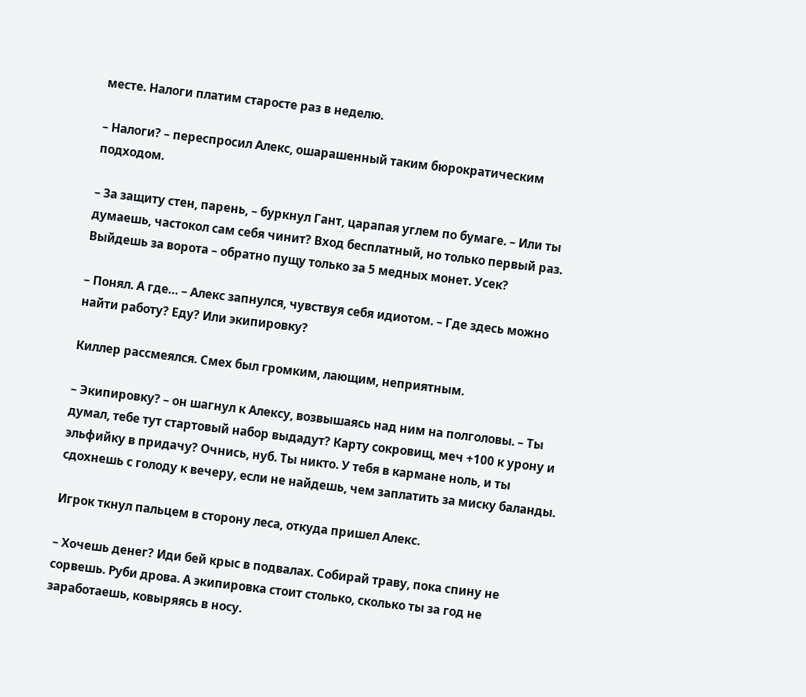месте. Налоги платим старосте раз в неделю.

– Налоги? – переспросил Алекс, ошарашенный таким бюрократическим подходом.

– За защиту стен, парень, – буркнул Гант, царапая углем по бумаге. – Или ты думаешь, частокол сам себя чинит? Вход бесплатный, но только первый раз. Выйдешь за ворота – обратно пущу только за 5 медных монет. Усек?

– Понял. А где… – Алекс запнулся, чувствуя себя идиотом. – Где здесь можно найти работу? Еду? Или экипировку?

Киллер рассмеялся. Смех был громким, лающим, неприятным.

– Экипировку? – он шагнул к Алексу, возвышаясь над ним на полголовы. – Ты думал, тебе тут стартовый набор выдадут? Карту сокровищ, меч +100 к урону и эльфийку в придачу? Очнись, нуб. Ты никто. У тебя в кармане ноль, и ты сдохнешь с голоду к вечеру, если не найдешь, чем заплатить за миску баланды.

Игрок ткнул пальцем в сторону леса, откуда пришел Алекс.

– Хочешь денег? Иди бей крыс в подвалах. Собирай траву, пока спину не сорвешь. Руби дрова. А экипировка стоит столько, сколько ты за год не заработаешь, ковыряясь в носу.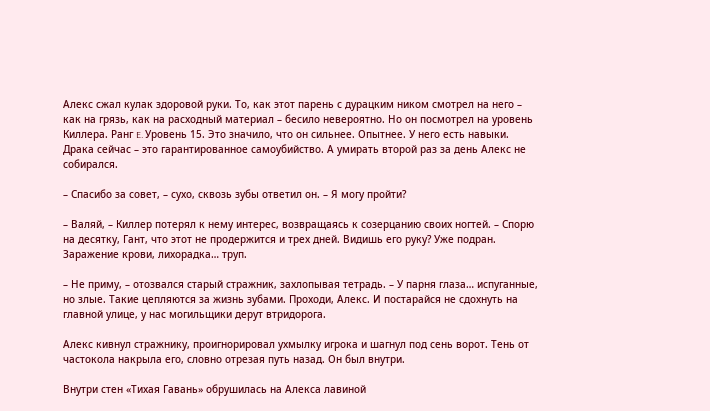Алекс сжал кулак здоровой руки. То, как этот парень с дурацким ником смотрел на него – как на грязь, как на расходный материал – бесило невероятно. Но он посмотрел на уровень Киллера. Ранг E. Уровень 15. Это значило, что он сильнее. Опытнее. У него есть навыки. Драка сейчас – это гарантированное самоубийство. А умирать второй раз за день Алекс не собирался.

– Спасибо за совет, – сухо, сквозь зубы ответил он. – Я могу пройти?

– Валяй, – Киллер потерял к нему интерес, возвращаясь к созерцанию своих ногтей. – Спорю на десятку, Гант, что этот не продержится и трех дней. Видишь его руку? Уже подран. Заражение крови, лихорадка… труп.

– Не приму, – отозвался старый стражник, захлопывая тетрадь. – У парня глаза… испуганные, но злые. Такие цепляются за жизнь зубами. Проходи, Алекс. И постарайся не сдохнуть на главной улице, у нас могильщики дерут втридорога.

Алекс кивнул стражнику, проигнорировал ухмылку игрока и шагнул под сень ворот. Тень от частокола накрыла его, словно отрезая путь назад. Он был внутри.

Внутри стен «Тихая Гавань» обрушилась на Алекса лавиной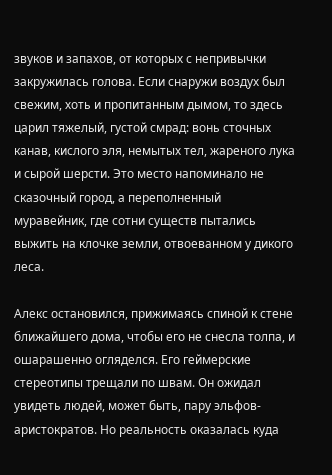звуков и запахов, от которых с непривычки закружилась голова. Если снаружи воздух был свежим, хоть и пропитанным дымом, то здесь царил тяжелый, густой смрад: вонь сточных канав, кислого эля, немытых тел, жареного лука и сырой шерсти. Это место напоминало не сказочный город, а переполненный муравейник, где сотни существ пытались выжить на клочке земли, отвоеванном у дикого леса.

Алекс остановился, прижимаясь спиной к стене ближайшего дома, чтобы его не снесла толпа, и ошарашенно огляделся. Его геймерские стереотипы трещали по швам. Он ожидал увидеть людей, может быть, пару эльфов-аристократов. Но реальность оказалась куда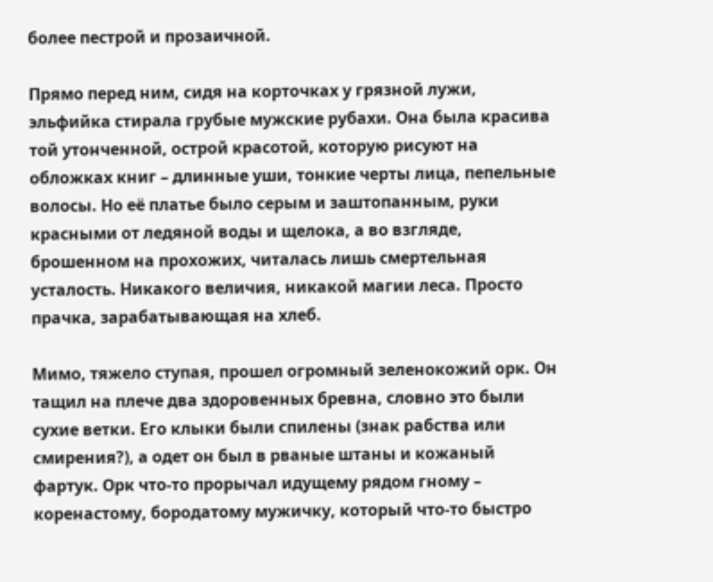более пестрой и прозаичной.

Прямо перед ним, сидя на корточках у грязной лужи, эльфийка стирала грубые мужские рубахи. Она была красива той утонченной, острой красотой, которую рисуют на обложках книг – длинные уши, тонкие черты лица, пепельные волосы. Но её платье было серым и заштопанным, руки красными от ледяной воды и щелока, а во взгляде, брошенном на прохожих, читалась лишь смертельная усталость. Никакого величия, никакой магии леса. Просто прачка, зарабатывающая на хлеб.

Мимо, тяжело ступая, прошел огромный зеленокожий орк. Он тащил на плече два здоровенных бревна, словно это были сухие ветки. Его клыки были спилены (знак рабства или смирения?), а одет он был в рваные штаны и кожаный фартук. Орк что-то прорычал идущему рядом гному – коренастому, бородатому мужичку, который что-то быстро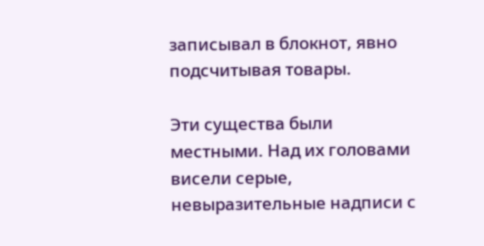записывал в блокнот, явно подсчитывая товары.

Эти существа были местными. Над их головами висели серые, невыразительные надписи с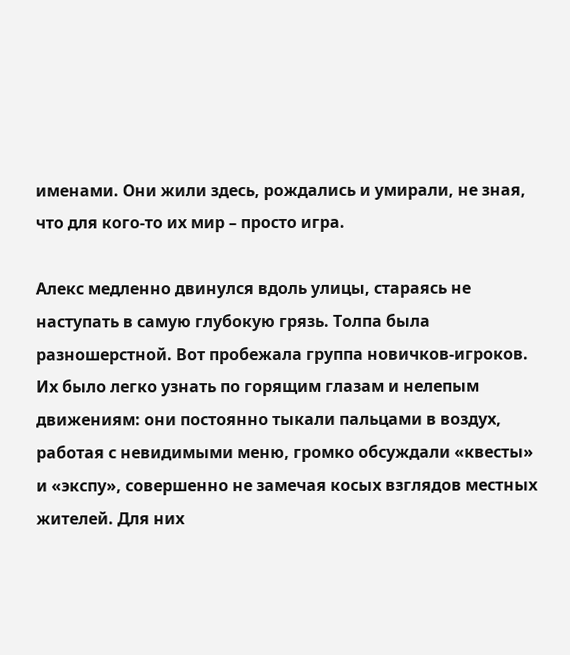именами. Они жили здесь, рождались и умирали, не зная, что для кого-то их мир – просто игра.

Алекс медленно двинулся вдоль улицы, стараясь не наступать в самую глубокую грязь. Толпа была разношерстной. Вот пробежала группа новичков-игроков. Их было легко узнать по горящим глазам и нелепым движениям: они постоянно тыкали пальцами в воздух, работая с невидимыми меню, громко обсуждали «квесты» и «экспу», совершенно не замечая косых взглядов местных жителей. Для них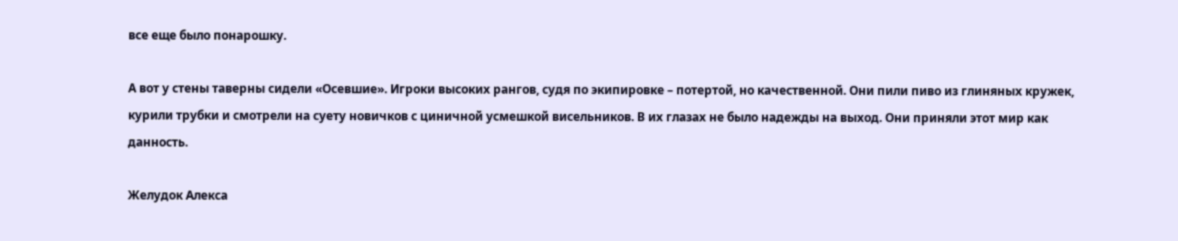все еще было понарошку.

А вот у стены таверны сидели «Осевшие». Игроки высоких рангов, судя по экипировке – потертой, но качественной. Они пили пиво из глиняных кружек, курили трубки и смотрели на суету новичков с циничной усмешкой висельников. В их глазах не было надежды на выход. Они приняли этот мир как данность.

Желудок Алекса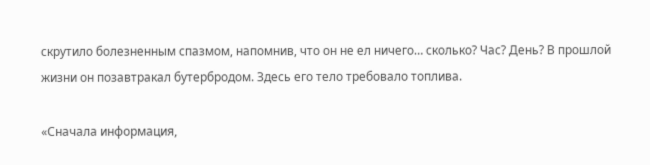скрутило болезненным спазмом, напомнив, что он не ел ничего… сколько? Час? День? В прошлой жизни он позавтракал бутербродом. Здесь его тело требовало топлива.

«Сначала информация,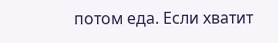потом еда. Если хватит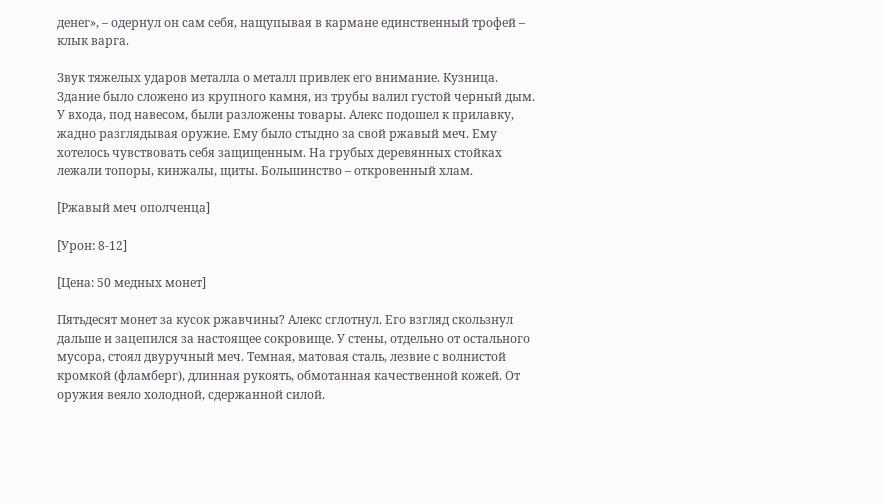денег», – одернул он сам себя, нащупывая в кармане единственный трофей – клык варга.

Звук тяжелых ударов металла о металл привлек его внимание. Кузница. Здание было сложено из крупного камня, из трубы валил густой черный дым. У входа, под навесом, были разложены товары. Алекс подошел к прилавку, жадно разглядывая оружие. Ему было стыдно за свой ржавый меч. Ему хотелось чувствовать себя защищенным. На грубых деревянных стойках лежали топоры, кинжалы, щиты. Большинство – откровенный хлам.

[Ржавый меч ополченца]

[Урон: 8-12]

[Цена: 50 медных монет]

Пятьдесят монет за кусок ржавчины? Алекс сглотнул. Его взгляд скользнул дальше и зацепился за настоящее сокровище. У стены, отдельно от остального мусора, стоял двуручный меч. Темная, матовая сталь, лезвие с волнистой кромкой (фламберг), длинная рукоять, обмотанная качественной кожей. От оружия веяло холодной, сдержанной силой.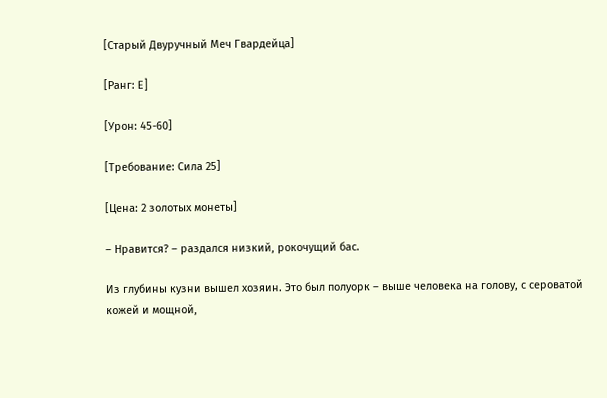[Старый Двуручный Меч Гвардейца]

[Ранг: E]

[Урон: 45-60]

[Требование: Сила 25]

[Цена: 2 золотых монеты]

– Нравится? – раздался низкий, рокочущий бас.

Из глубины кузни вышел хозяин. Это был полуорк – выше человека на голову, с сероватой кожей и мощной,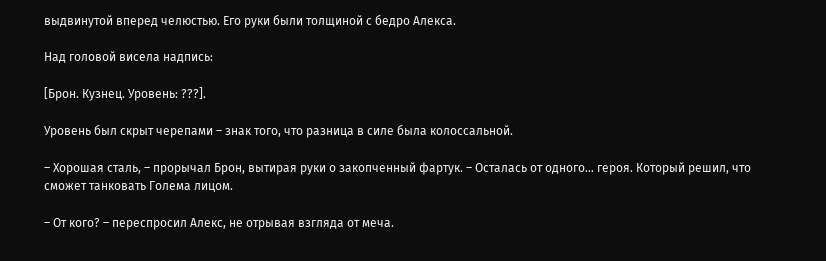выдвинутой вперед челюстью. Его руки были толщиной с бедро Алекса.

Над головой висела надпись:

[Брон. Кузнец. Уровень: ???].

Уровень был скрыт черепами – знак того, что разница в силе была колоссальной.

– Хорошая сталь, – прорычал Брон, вытирая руки о закопченный фартук. – Осталась от одного… героя. Который решил, что сможет танковать Голема лицом.

– От кого? – переспросил Алекс, не отрывая взгляда от меча.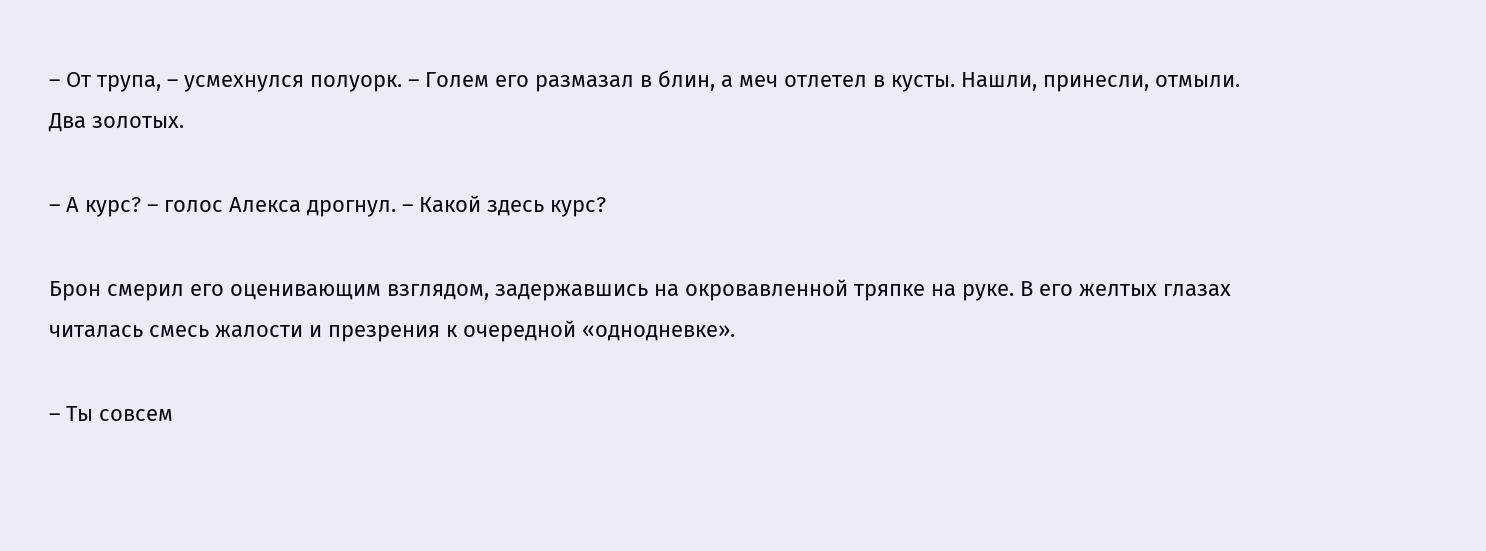– От трупа, – усмехнулся полуорк. – Голем его размазал в блин, а меч отлетел в кусты. Нашли, принесли, отмыли. Два золотых.

– А курс? – голос Алекса дрогнул. – Какой здесь курс?

Брон смерил его оценивающим взглядом, задержавшись на окровавленной тряпке на руке. В его желтых глазах читалась смесь жалости и презрения к очередной «однодневке».

– Ты совсем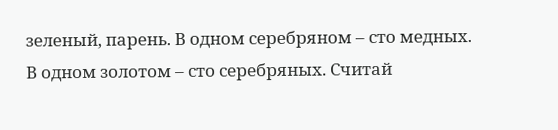зеленый, парень. В одном серебряном – сто медных. В одном золотом – сто серебряных. Считай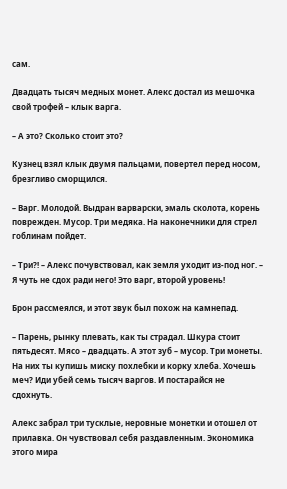сам.

Двадцать тысяч медных монет. Алекс достал из мешочка свой трофей – клык варга.

– А это? Сколько стоит это?

Кузнец взял клык двумя пальцами, повертел перед носом, брезгливо сморщился.

– Варг. Молодой. Выдран варварски, эмаль сколота, корень поврежден. Мусор. Три медяка. На наконечники для стрел гоблинам пойдет.

– Три?! – Алекс почувствовал, как земля уходит из-под ног. – Я чуть не сдох ради него! Это варг, второй уровень!

Брон рассмеялся, и этот звук был похож на камнепад.

– Парень, рынку плевать, как ты страдал. Шкура стоит пятьдесят. Мясо – двадцать. А этот зуб – мусор. Три монеты. На них ты купишь миску похлебки и корку хлеба. Хочешь меч? Иди убей семь тысяч варгов. И постарайся не сдохнуть.

Алекс забрал три тусклые, неровные монетки и отошел от прилавка. Он чувствовал себя раздавленным. Экономика этого мира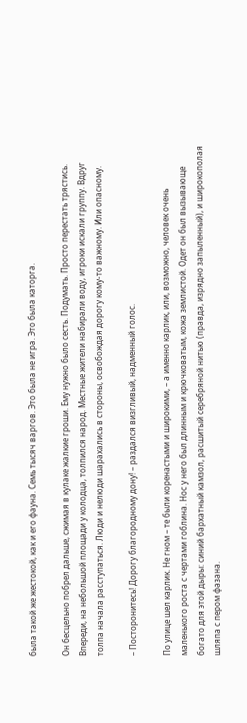была такой же жестокой, как и его фауна. Семь тысяч варгов. Это была не игра. Это была каторга.

Он бесцельно побрел дальше, сжимая в кулаке жалкие гроши. Ему нужно было сесть. Подумать. Просто перестать трястись. Впереди, на небольшой площади у колодца, толпился народ. Местные жители набирали воду, игроки искали группу. Вдруг толпа начала расступаться. Люди и нелюди шарахались в стороны, освобождая дорогу кому-то важному. Или опасному.

– Посторонитесь! Дорогу благородному дону! – раздался визгливый, надменный голос.

По улице шел карлик. Не гном – те были коренастыми и широкими, – а именно карлик, или, возможно, человек очень маленького роста с чертами гоблина. Нос у него был длинным и крючковатым, кожа землистой. Одет он был вызывающе богато для этой дыры: синий бархатный камзол, расшитый серебряной нитью (правда, изрядно запыленный), и широкополая шляпа с пером фазана.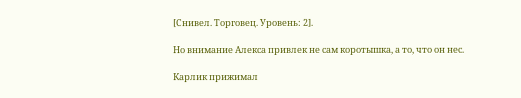[Снивел. Торговец. Уровень: 2].

Но внимание Алекса привлек не сам коротышка, а то, что он нес.

Карлик прижимал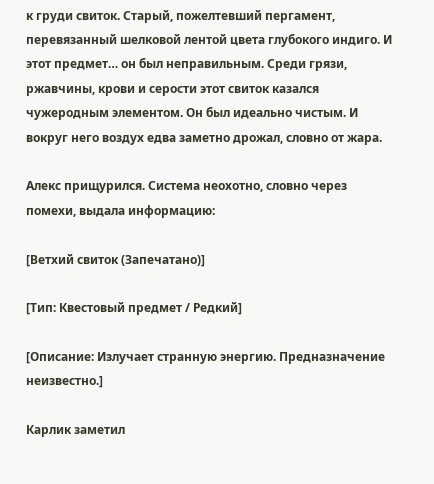к груди свиток. Старый, пожелтевший пергамент, перевязанный шелковой лентой цвета глубокого индиго. И этот предмет… он был неправильным. Среди грязи, ржавчины, крови и серости этот свиток казался чужеродным элементом. Он был идеально чистым. И вокруг него воздух едва заметно дрожал, словно от жара.

Алекс прищурился. Система неохотно, словно через помехи, выдала информацию:

[Ветхий свиток (Запечатано)]

[Тип: Квестовый предмет / Редкий]

[Описание: Излучает странную энергию. Предназначение неизвестно.]

Карлик заметил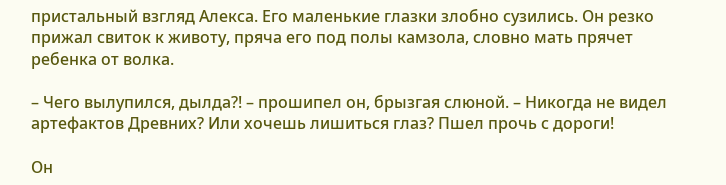пристальный взгляд Алекса. Его маленькие глазки злобно сузились. Он резко прижал свиток к животу, пряча его под полы камзола, словно мать прячет ребенка от волка.

– Чего вылупился, дылда?! – прошипел он, брызгая слюной. – Никогда не видел артефактов Древних? Или хочешь лишиться глаз? Пшел прочь с дороги!

Он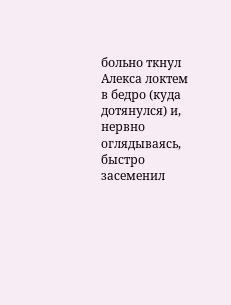больно ткнул Алекса локтем в бедро (куда дотянулся) и, нервно оглядываясь, быстро засеменил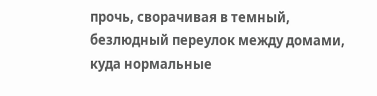прочь, сворачивая в темный, безлюдный переулок между домами, куда нормальные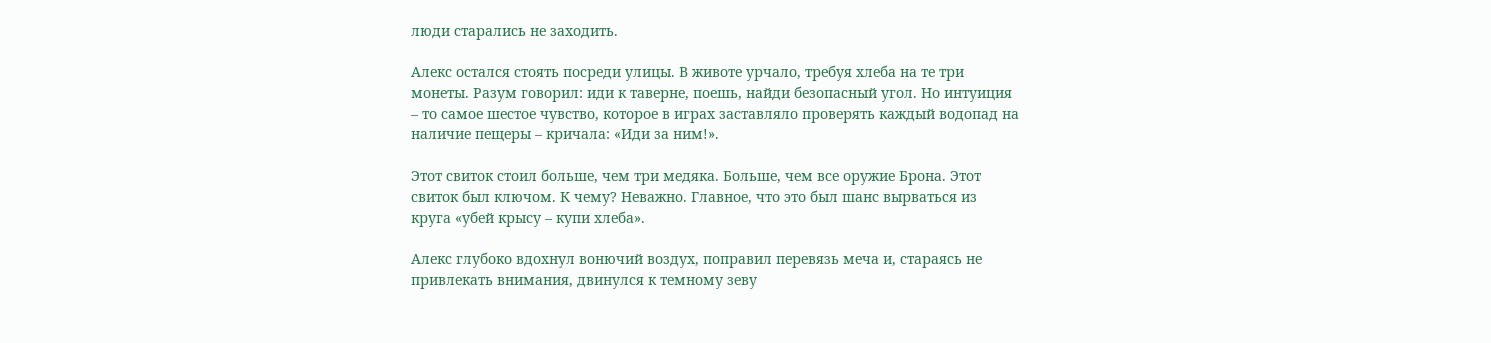люди старались не заходить.

Алекс остался стоять посреди улицы. В животе урчало, требуя хлеба на те три монеты. Разум говорил: иди к таверне, поешь, найди безопасный угол. Но интуиция – то самое шестое чувство, которое в играх заставляло проверять каждый водопад на наличие пещеры – кричала: «Иди за ним!».

Этот свиток стоил больше, чем три медяка. Больше, чем все оружие Брона. Этот свиток был ключом. К чему? Неважно. Главное, что это был шанс вырваться из круга «убей крысу – купи хлеба».

Алекс глубоко вдохнул вонючий воздух, поправил перевязь меча и, стараясь не привлекать внимания, двинулся к темному зеву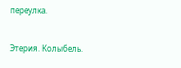переулка.

Этерия. Колыбель.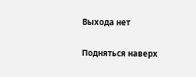Выхода нет

Подняться наверх